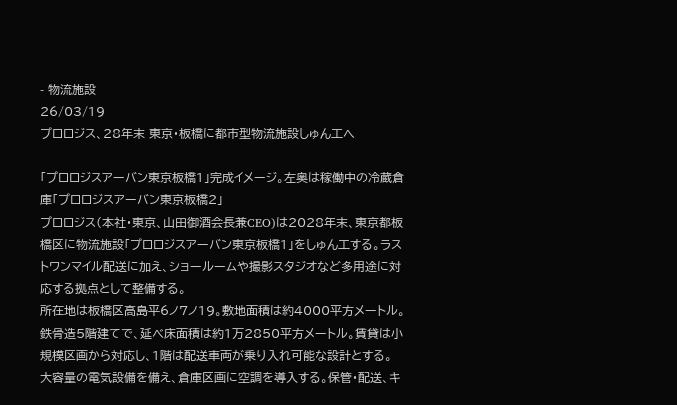- 物流施設
26/03/19
プロロジス、28年末 東京・板橋に都市型物流施設しゅん工へ

「プロロジスアーバン東京板橋1」完成イメージ。左奥は稼働中の冷蔵倉庫「プロロジスアーバン東京板橋2」
プロロジス(本社・東京、山田御酒会長兼CEO)は2028年末、東京都板橋区に物流施設「プロロジスアーバン東京板橋1」をしゅん工する。ラストワンマイル配送に加え、ショールームや撮影スタジオなど多用途に対応する拠点として整備する。
所在地は板橋区高島平6ノ7ノ19。敷地面積は約4000平方メートル。鉄骨造5階建てで、延べ床面積は約1万2850平方メートル。賃貸は小規模区画から対応し、1階は配送車両が乗り入れ可能な設計とする。
大容量の電気設備を備え、倉庫区画に空調を導入する。保管・配送、キ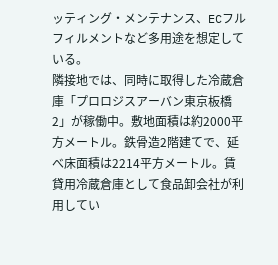ッティング・メンテナンス、ECフルフィルメントなど多用途を想定している。
隣接地では、同時に取得した冷蔵倉庫「プロロジスアーバン東京板橋2」が稼働中。敷地面積は約2000平方メートル。鉄骨造2階建てで、延べ床面積は2214平方メートル。賃貸用冷蔵倉庫として食品卸会社が利用してい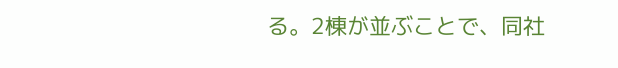る。2棟が並ぶことで、同社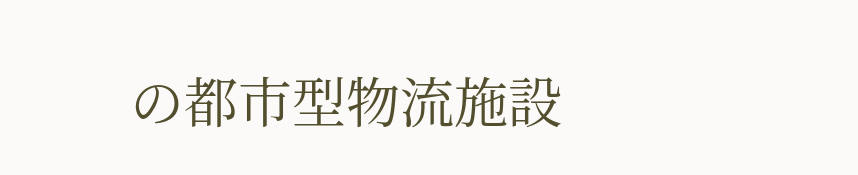の都市型物流施設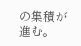の集積が進む。